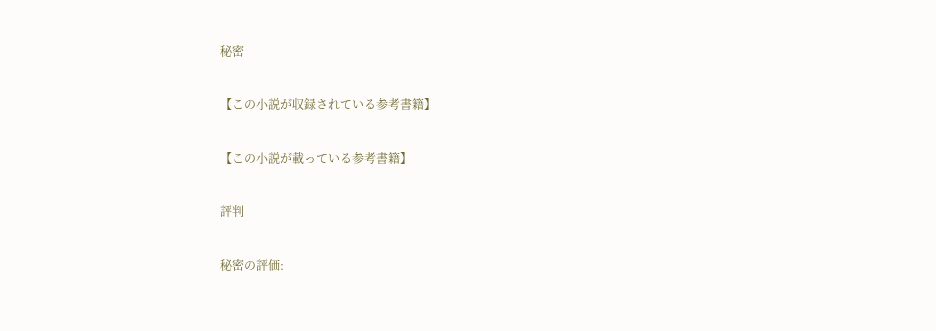秘密

【この小説が収録されている参考書籍】

【この小説が載っている参考書籍】

評判

秘密の評価: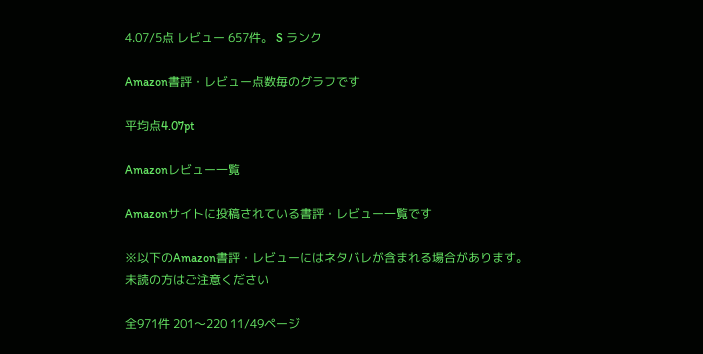4.07/5点 レビュー 657件。 S ランク

Amazon書評・レビュー点数毎のグラフです

平均点4.07pt

Amazonレビュー一覧

Amazonサイトに投稿されている書評・レビュー一覧です

※以下のAmazon書評・レビューにはネタバレが含まれる場合があります。
未読の方はご注意ください

全971件 201〜220 11/49ページ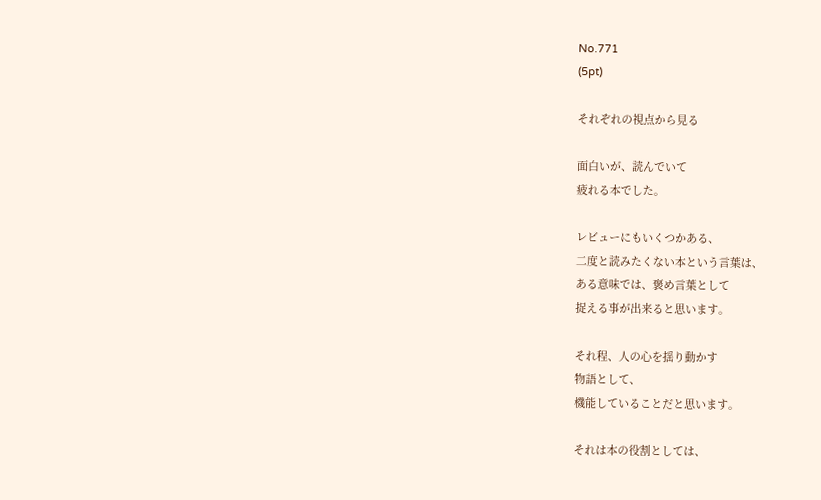No.771
(5pt)

それぞれの視点から見る

面白いが、読んでいて
疲れる本でした。

レビューにもいくつかある、
二度と読みたくない本という言葉は、
ある意味では、褒め言葉として
捉える事が出来ると思います。

それ程、人の心を揺り動かす
物語として、
機能していることだと思います。

それは本の役割としては、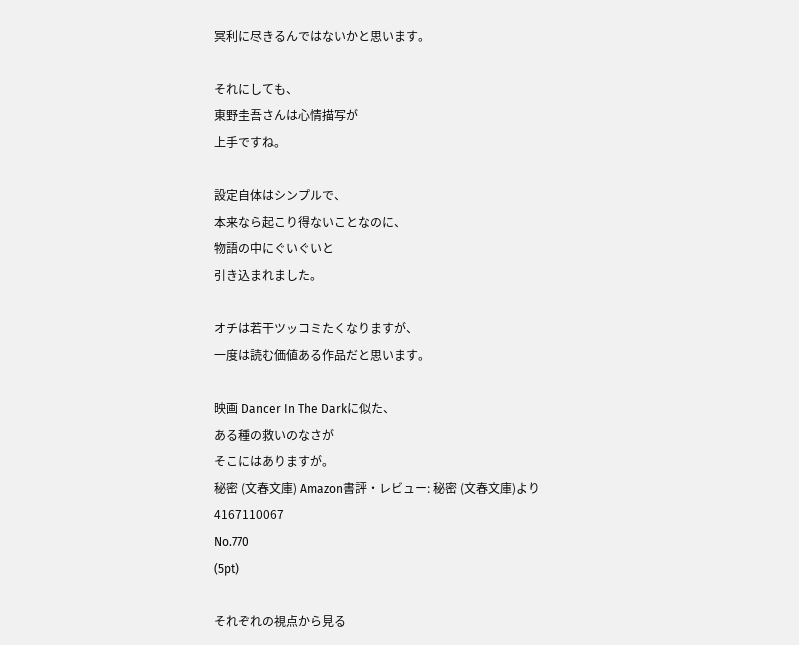冥利に尽きるんではないかと思います。

それにしても、
東野圭吾さんは心情描写が
上手ですね。

設定自体はシンプルで、
本来なら起こり得ないことなのに、
物語の中にぐいぐいと
引き込まれました。

オチは若干ツッコミたくなりますが、
一度は読む価値ある作品だと思います。

映画 Dancer In The Darkに似た、
ある種の救いのなさが
そこにはありますが。
秘密 (文春文庫) Amazon書評・レビュー: 秘密 (文春文庫)より
4167110067
No.770
(5pt)

それぞれの視点から見る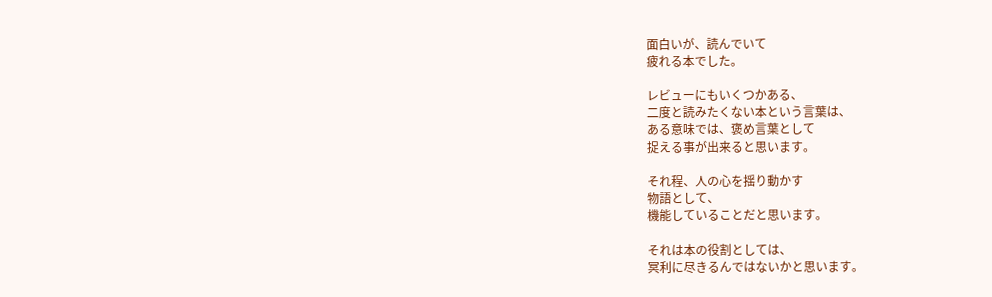面白いが、読んでいて
疲れる本でした。

レビューにもいくつかある、
二度と読みたくない本という言葉は、
ある意味では、褒め言葉として
捉える事が出来ると思います。

それ程、人の心を揺り動かす
物語として、
機能していることだと思います。

それは本の役割としては、
冥利に尽きるんではないかと思います。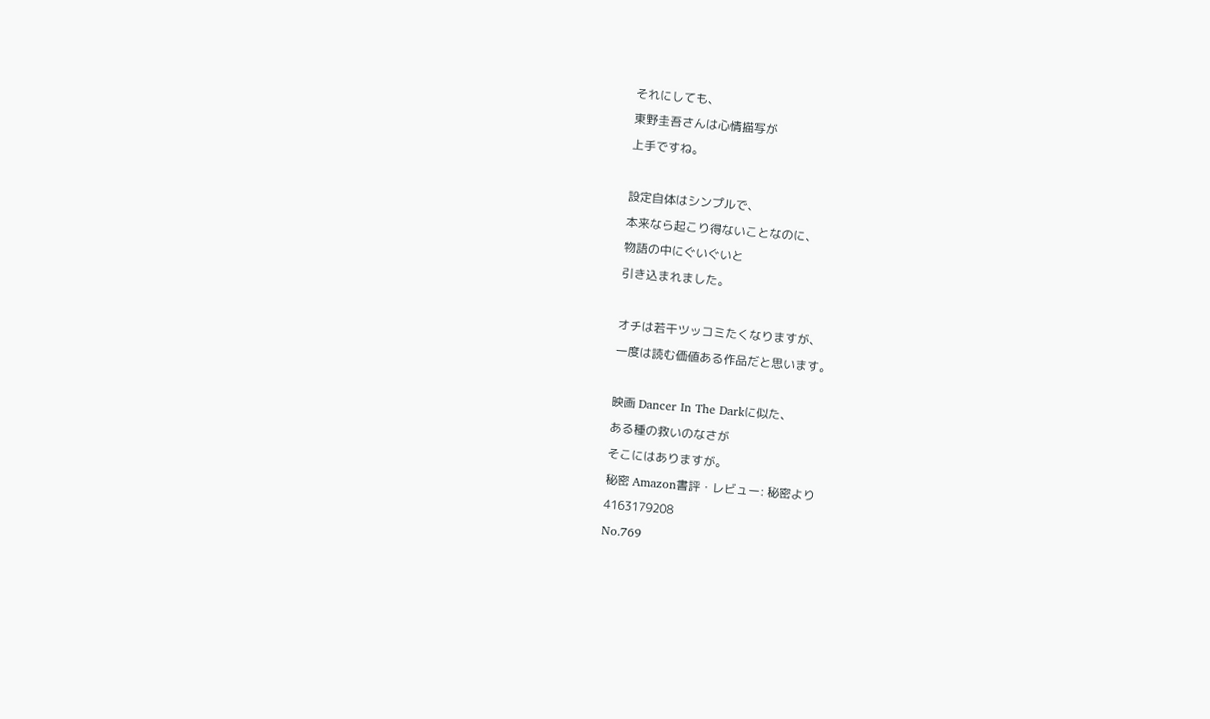それにしても、
東野圭吾さんは心情描写が
上手ですね。

設定自体はシンプルで、
本来なら起こり得ないことなのに、
物語の中にぐいぐいと
引き込まれました。

オチは若干ツッコミたくなりますが、
一度は読む価値ある作品だと思います。

映画 Dancer In The Darkに似た、
ある種の救いのなさが
そこにはありますが。
秘密 Amazon書評・レビュー: 秘密より
4163179208
No.769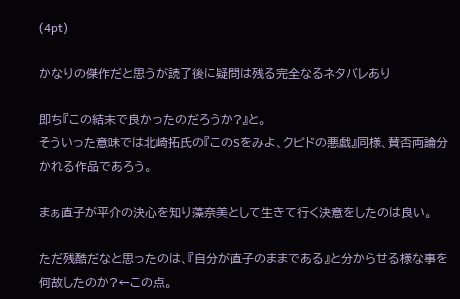(4pt)

かなりの傑作だと思うが読了後に疑問は残る完全なるネタバレあり

即ち『この結末で良かったのだろうか?』と。
そういった意味では北崎拓氏の『このSをみよ、クピドの悪戯』同様、賛否両論分かれる作品であろう。

まぁ直子が平介の決心を知り藻奈美として生きて行く決意をしたのは良い。

ただ残酷だなと思ったのは、『自分が直子のままである』と分からせる様な事を何故したのか?←この点。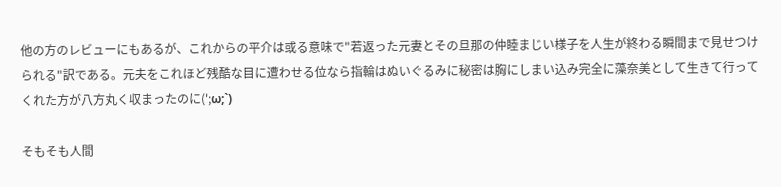他の方のレビューにもあるが、これからの平介は或る意味で"若返った元妻とその旦那の仲睦まじい様子を人生が終わる瞬間まで見せつけられる"訳である。元夫をこれほど残酷な目に遭わせる位なら指輪はぬいぐるみに秘密は胸にしまい込み完全に藻奈美として生きて行ってくれた方が八方丸く収まったのに(';ω;`)

そもそも人間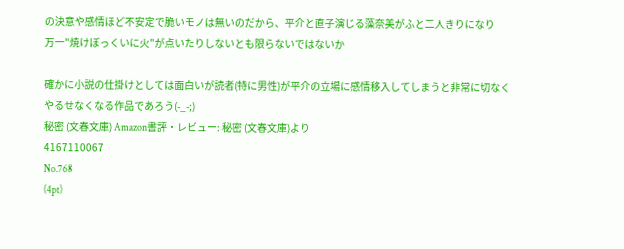の決意や感情ほど不安定で脆いモノは無いのだから、平介と直子演じる藻奈美がふと二人きりになり
万一"焼けぼっくいに火"が点いたりしないとも限らないではないか

確かに小説の仕掛けとしては面白いが読者(特に男性)が平介の立場に感情移入してしまうと非常に切なく
やるせなくなる作品であろう(-_-;)
秘密 (文春文庫) Amazon書評・レビュー: 秘密 (文春文庫)より
4167110067
No.768
(4pt)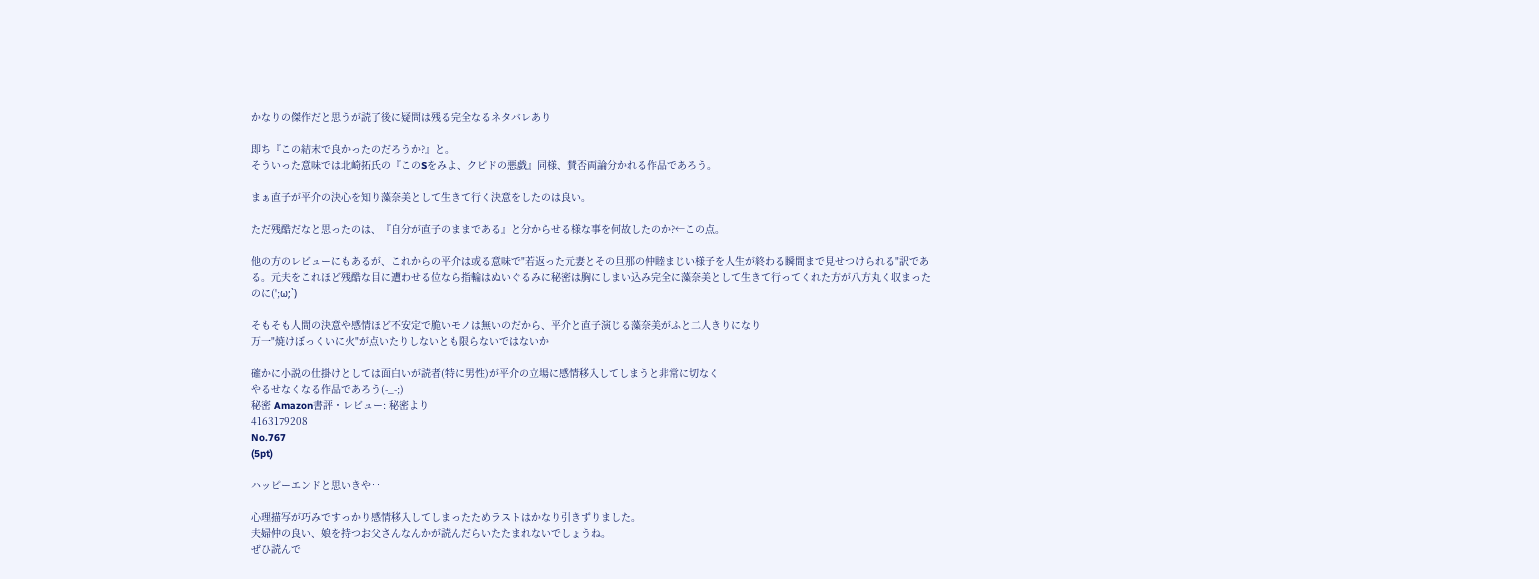かなりの傑作だと思うが読了後に疑問は残る完全なるネタバレあり

即ち『この結末で良かったのだろうか?』と。
そういった意味では北崎拓氏の『このSをみよ、クピドの悪戯』同様、賛否両論分かれる作品であろう。

まぁ直子が平介の決心を知り藻奈美として生きて行く決意をしたのは良い。

ただ残酷だなと思ったのは、『自分が直子のままである』と分からせる様な事を何故したのか?←この点。

他の方のレビューにもあるが、これからの平介は或る意味で"若返った元妻とその旦那の仲睦まじい様子を人生が終わる瞬間まで見せつけられる"訳である。元夫をこれほど残酷な目に遭わせる位なら指輪はぬいぐるみに秘密は胸にしまい込み完全に藻奈美として生きて行ってくれた方が八方丸く収まったのに(';ω;`)

そもそも人間の決意や感情ほど不安定で脆いモノは無いのだから、平介と直子演じる藻奈美がふと二人きりになり
万一"焼けぼっくいに火"が点いたりしないとも限らないではないか

確かに小説の仕掛けとしては面白いが読者(特に男性)が平介の立場に感情移入してしまうと非常に切なく
やるせなくなる作品であろう(-_-;)
秘密 Amazon書評・レビュー: 秘密より
4163179208
No.767
(5pt)

ハッピーエンドと思いきや‥

心理描写が巧みですっかり感情移入してしまったためラストはかなり引きずりました。
夫婦仲の良い、娘を持つお父さんなんかが読んだらいたたまれないでしょうね。
ぜひ読んで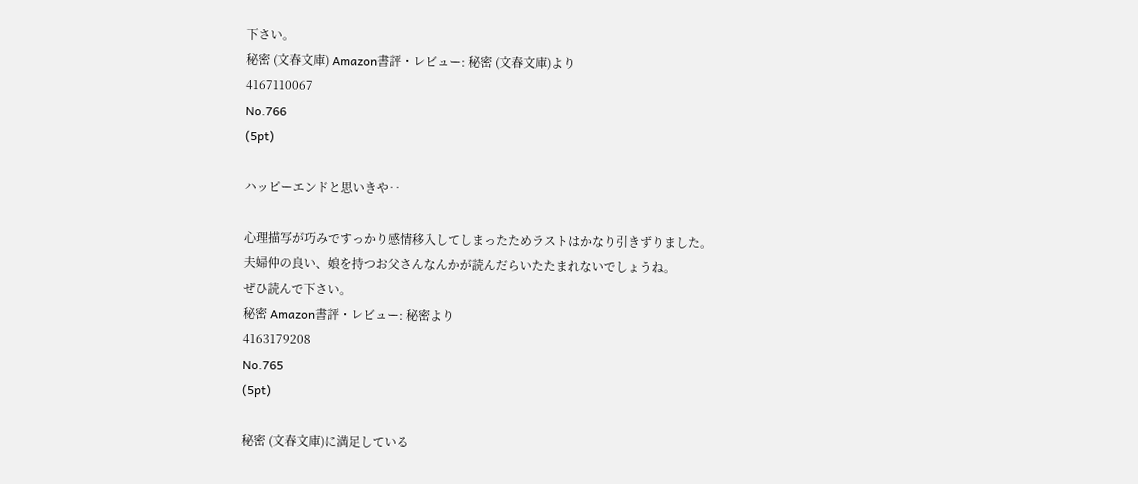下さい。
秘密 (文春文庫) Amazon書評・レビュー: 秘密 (文春文庫)より
4167110067
No.766
(5pt)

ハッピーエンドと思いきや‥

心理描写が巧みですっかり感情移入してしまったためラストはかなり引きずりました。
夫婦仲の良い、娘を持つお父さんなんかが読んだらいたたまれないでしょうね。
ぜひ読んで下さい。
秘密 Amazon書評・レビュー: 秘密より
4163179208
No.765
(5pt)

秘密 (文春文庫)に満足している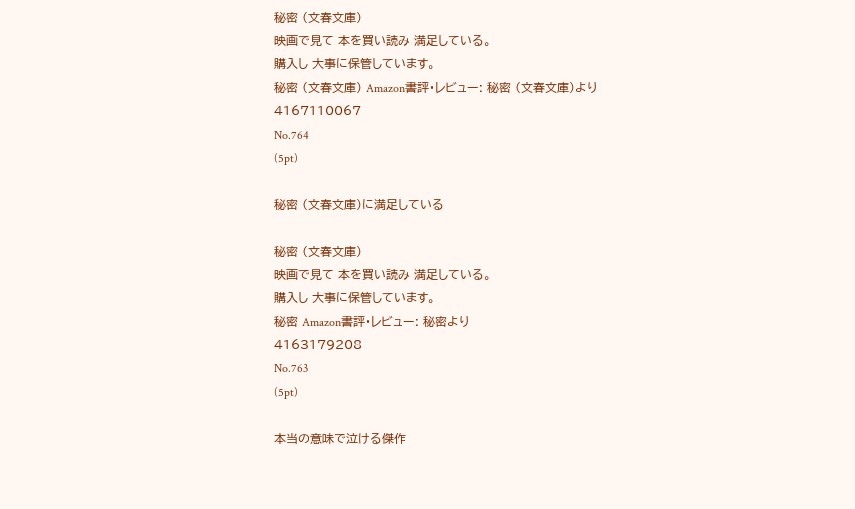秘密 (文春文庫)
映画で見て 本を買い読み 満足している。
購入し 大事に保管しています。
秘密 (文春文庫) Amazon書評・レビュー: 秘密 (文春文庫)より
4167110067
No.764
(5pt)

秘密 (文春文庫)に満足している

秘密 (文春文庫)
映画で見て 本を買い読み 満足している。
購入し 大事に保管しています。
秘密 Amazon書評・レビュー: 秘密より
4163179208
No.763
(5pt)

本当の意味で泣ける傑作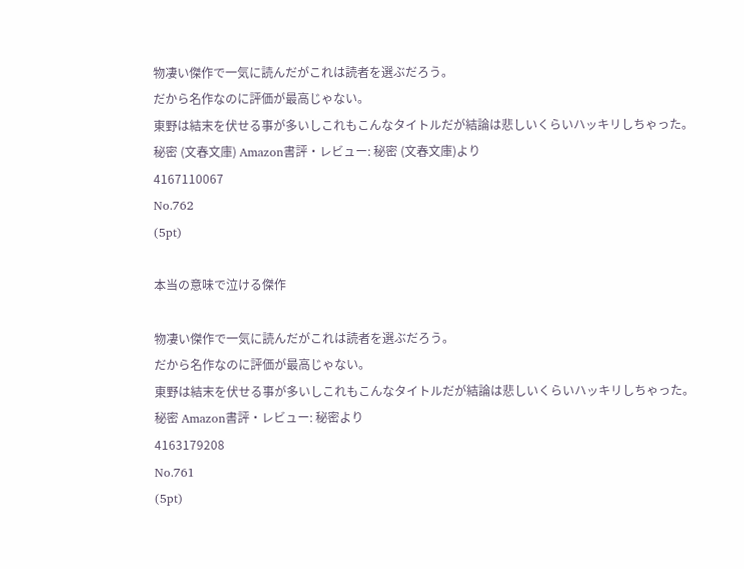物凄い傑作で一気に読んだがこれは読者を選ぶだろう。
だから名作なのに評価が最高じゃない。
東野は結末を伏せる事が多いしこれもこんなタイトルだが結論は悲しいくらいハッキリしちゃった。
秘密 (文春文庫) Amazon書評・レビュー: 秘密 (文春文庫)より
4167110067
No.762
(5pt)

本当の意味で泣ける傑作

物凄い傑作で一気に読んだがこれは読者を選ぶだろう。
だから名作なのに評価が最高じゃない。
東野は結末を伏せる事が多いしこれもこんなタイトルだが結論は悲しいくらいハッキリしちゃった。
秘密 Amazon書評・レビュー: 秘密より
4163179208
No.761
(5pt)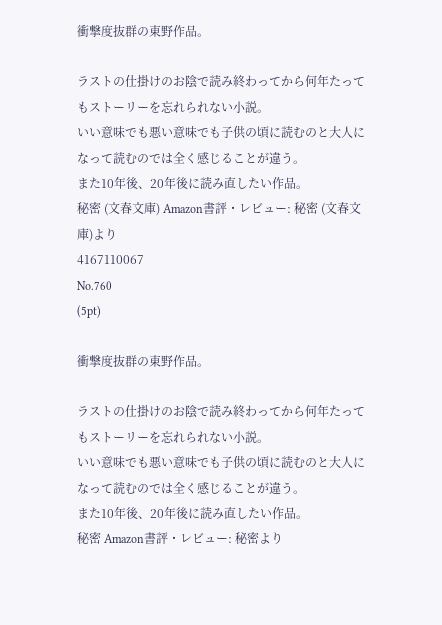衝撃度抜群の東野作品。

ラストの仕掛けのお陰で読み終わってから何年たってもストーリーを忘れられない小説。
いい意味でも悪い意味でも子供の頃に読むのと大人になって読むのでは全く感じることが違う。
また10年後、20年後に読み直したい作品。
秘密 (文春文庫) Amazon書評・レビュー: 秘密 (文春文庫)より
4167110067
No.760
(5pt)

衝撃度抜群の東野作品。

ラストの仕掛けのお陰で読み終わってから何年たってもストーリーを忘れられない小説。
いい意味でも悪い意味でも子供の頃に読むのと大人になって読むのでは全く感じることが違う。
また10年後、20年後に読み直したい作品。
秘密 Amazon書評・レビュー: 秘密より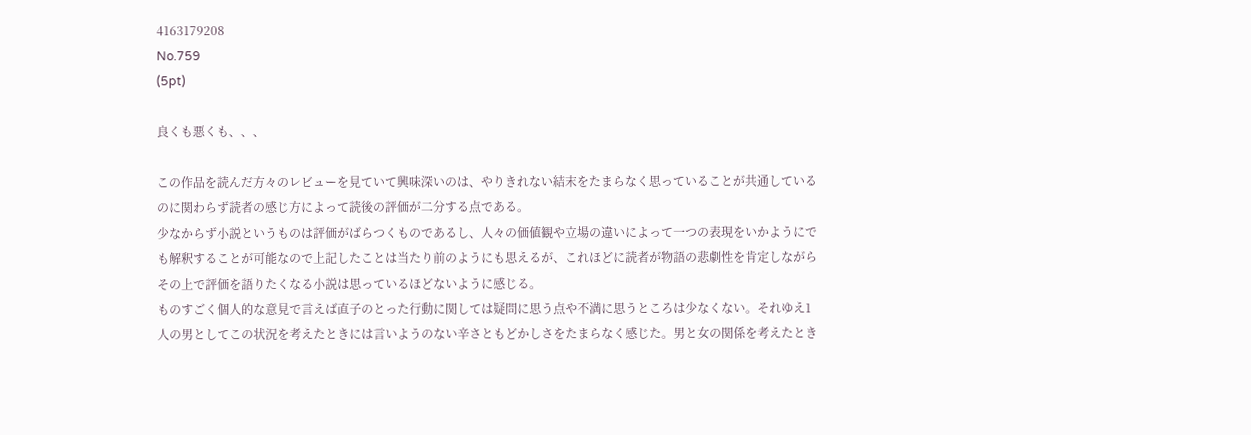4163179208
No.759
(5pt)

良くも悪くも、、、

この作品を読んだ方々のレビューを見ていて興味深いのは、やりきれない結末をたまらなく思っていることが共通しているのに関わらず読者の感じ方によって読後の評価が二分する点である。
少なからず小説というものは評価がばらつくものであるし、人々の価値観や立場の違いによって一つの表現をいかようにでも解釈することが可能なので上記したことは当たり前のようにも思えるが、これほどに読者が物語の悲劇性を肯定しながらその上で評価を語りたくなる小説は思っているほどないように感じる。
ものすごく個人的な意見で言えば直子のとった行動に関しては疑問に思う点や不満に思うところは少なくない。それゆえ1人の男としてこの状況を考えたときには言いようのない辛さともどかしさをたまらなく感じた。男と女の関係を考えたとき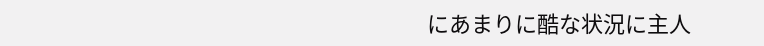にあまりに酷な状況に主人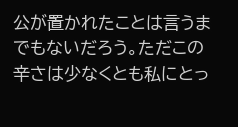公が置かれたことは言うまでもないだろう。ただこの辛さは少なくとも私にとっ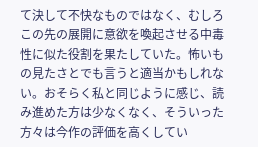て決して不快なものではなく、むしろこの先の展開に意欲を喚起させる中毒性に似た役割を果たしていた。怖いもの見たさとでも言うと適当かもしれない。おそらく私と同じように感じ、読み進めた方は少なくなく、そういった方々は今作の評価を高くしてい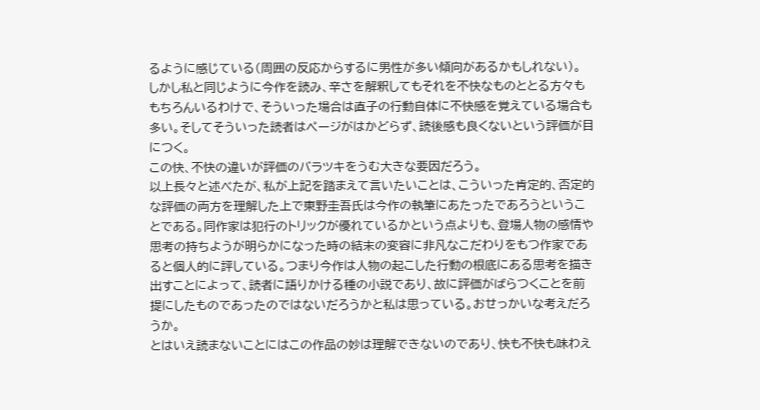るように感じている(周囲の反応からするに男性が多い傾向があるかもしれない)。
しかし私と同じように今作を読み、辛さを解釈してもそれを不快なものととる方々ももちろんいるわけで、そういった場合は直子の行動自体に不快感を覚えている場合も多い。そしてそういった読者はページがはかどらず、読後感も良くないという評価が目につく。
この快、不快の違いが評価のバラツキをうむ大きな要因だろう。
以上長々と述べたが、私が上記を踏まえて言いたいことは、こういった肯定的、否定的な評価の両方を理解した上で東野圭吾氏は今作の執筆にあたったであろうということである。同作家は犯行のトリックが優れているかという点よりも、登場人物の感情や思考の持ちようが明らかになった時の結末の変容に非凡なこだわりをもつ作家であると個人的に評している。つまり今作は人物の起こした行動の根底にある思考を描き出すことによって、読者に語りかける種の小説であり、故に評価がばらつくことを前提にしたものであったのではないだろうかと私は思っている。おせっかいな考えだろうか。
とはいえ読まないことにはこの作品の妙は理解できないのであり、快も不快も味わえ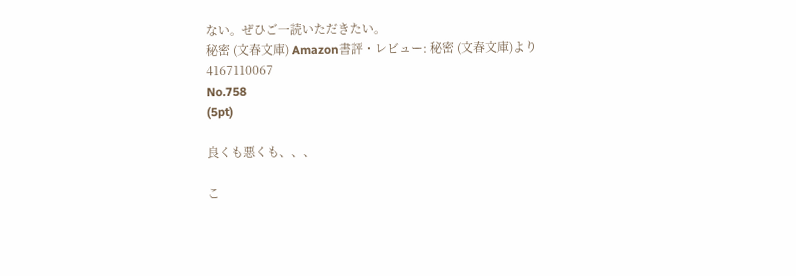ない。ぜひご一読いただきたい。
秘密 (文春文庫) Amazon書評・レビュー: 秘密 (文春文庫)より
4167110067
No.758
(5pt)

良くも悪くも、、、

こ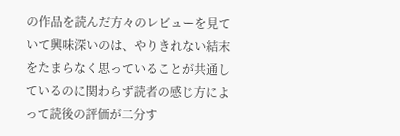の作品を読んだ方々のレビューを見ていて興味深いのは、やりきれない結末をたまらなく思っていることが共通しているのに関わらず読者の感じ方によって読後の評価が二分す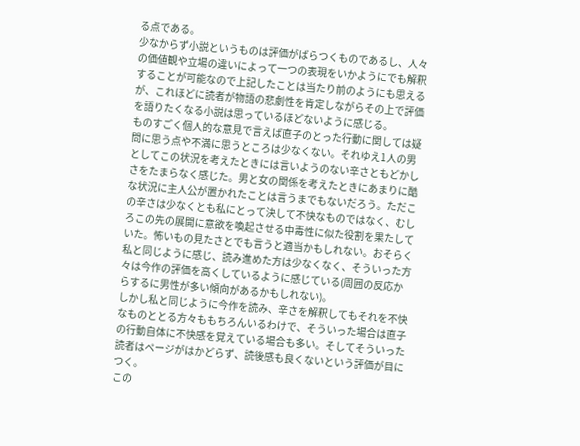る点である。
少なからず小説というものは評価がばらつくものであるし、人々の価値観や立場の違いによって一つの表現をいかようにでも解釈することが可能なので上記したことは当たり前のようにも思えるが、これほどに読者が物語の悲劇性を肯定しながらその上で評価を語りたくなる小説は思っているほどないように感じる。
ものすごく個人的な意見で言えば直子のとった行動に関しては疑問に思う点や不満に思うところは少なくない。それゆえ1人の男としてこの状況を考えたときには言いようのない辛さともどかしさをたまらなく感じた。男と女の関係を考えたときにあまりに酷な状況に主人公が置かれたことは言うまでもないだろう。ただこの辛さは少なくとも私にとって決して不快なものではなく、むしろこの先の展開に意欲を喚起させる中毒性に似た役割を果たしていた。怖いもの見たさとでも言うと適当かもしれない。おそらく私と同じように感じ、読み進めた方は少なくなく、そういった方々は今作の評価を高くしているように感じている(周囲の反応からするに男性が多い傾向があるかもしれない)。
しかし私と同じように今作を読み、辛さを解釈してもそれを不快なものととる方々ももちろんいるわけで、そういった場合は直子の行動自体に不快感を覚えている場合も多い。そしてそういった読者はページがはかどらず、読後感も良くないという評価が目につく。
この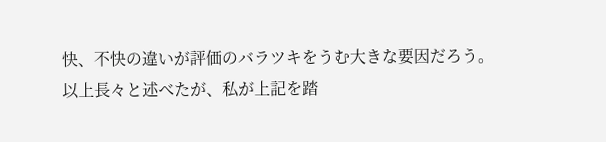快、不快の違いが評価のバラツキをうむ大きな要因だろう。
以上長々と述べたが、私が上記を踏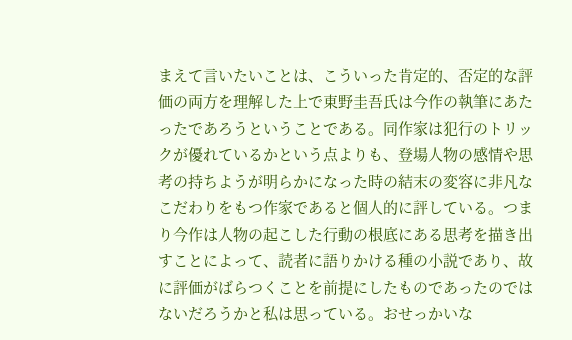まえて言いたいことは、こういった肯定的、否定的な評価の両方を理解した上で東野圭吾氏は今作の執筆にあたったであろうということである。同作家は犯行のトリックが優れているかという点よりも、登場人物の感情や思考の持ちようが明らかになった時の結末の変容に非凡なこだわりをもつ作家であると個人的に評している。つまり今作は人物の起こした行動の根底にある思考を描き出すことによって、読者に語りかける種の小説であり、故に評価がばらつくことを前提にしたものであったのではないだろうかと私は思っている。おせっかいな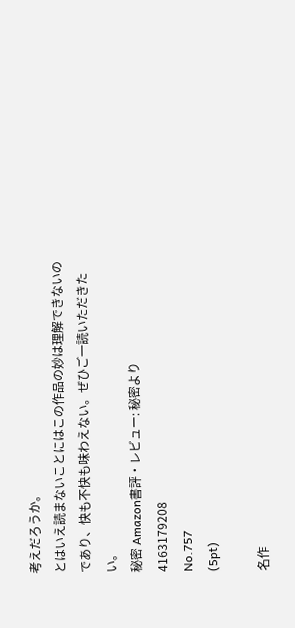考えだろうか。
とはいえ読まないことにはこの作品の妙は理解できないのであり、快も不快も味わえない。ぜひご一読いただきたい。
秘密 Amazon書評・レビュー: 秘密より
4163179208
No.757
(5pt)

名作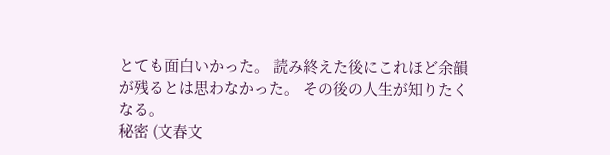とても面白いかった。 読み終えた後にこれほど余韻が残るとは思わなかった。 その後の人生が知りたくなる。
秘密 (文春文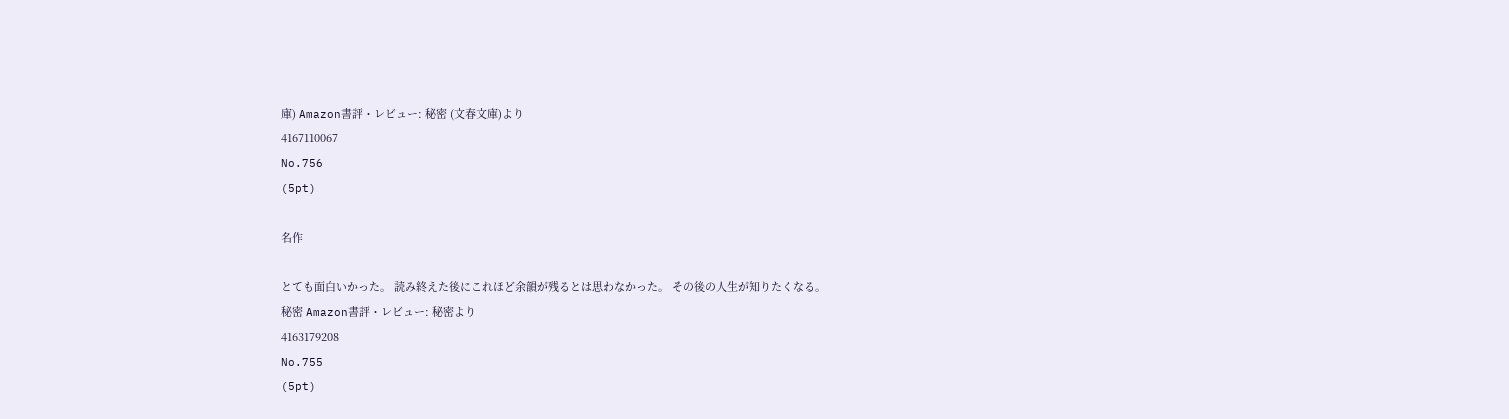庫) Amazon書評・レビュー: 秘密 (文春文庫)より
4167110067
No.756
(5pt)

名作

とても面白いかった。 読み終えた後にこれほど余韻が残るとは思わなかった。 その後の人生が知りたくなる。
秘密 Amazon書評・レビュー: 秘密より
4163179208
No.755
(5pt)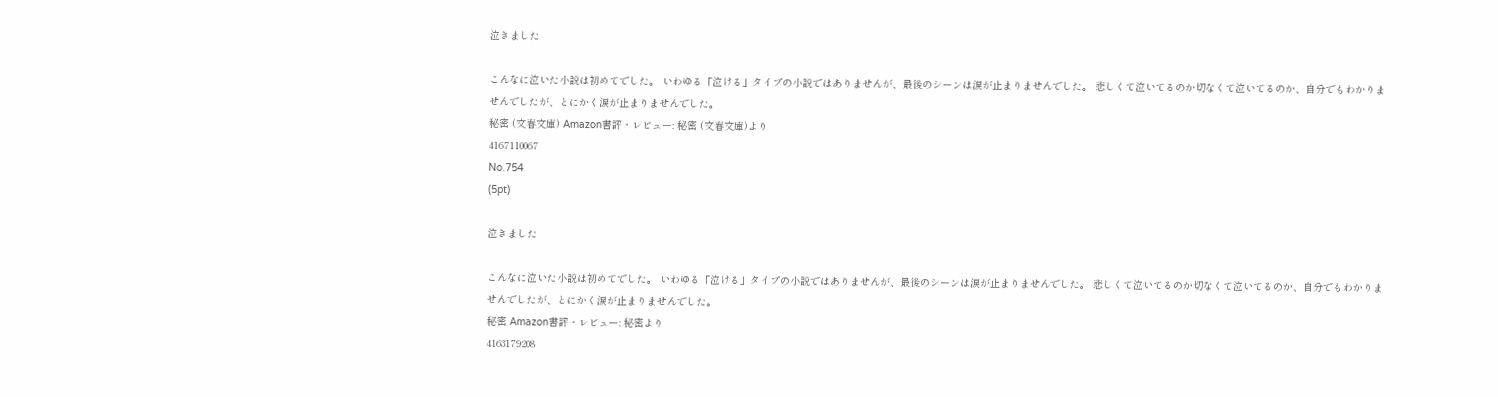泣きました

こんなに泣いた小説は初めてでした。 いわゆる「泣ける」タイプの小説ではありませんが、最後のシーンは涙が止まりませんでした。 悲しくて泣いてるのか切なくて泣いてるのか、自分でもわかりませんでしたが、とにかく涙が止まりませんでした。
秘密 (文春文庫) Amazon書評・レビュー: 秘密 (文春文庫)より
4167110067
No.754
(5pt)

泣きました

こんなに泣いた小説は初めてでした。 いわゆる「泣ける」タイプの小説ではありませんが、最後のシーンは涙が止まりませんでした。 悲しくて泣いてるのか切なくて泣いてるのか、自分でもわかりませんでしたが、とにかく涙が止まりませんでした。
秘密 Amazon書評・レビュー: 秘密より
4163179208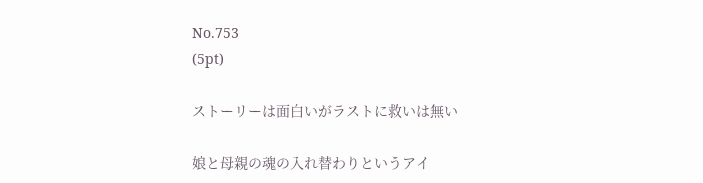No.753
(5pt)

ストーリーは面白いがラストに救いは無い

娘と母親の魂の入れ替わりというアイ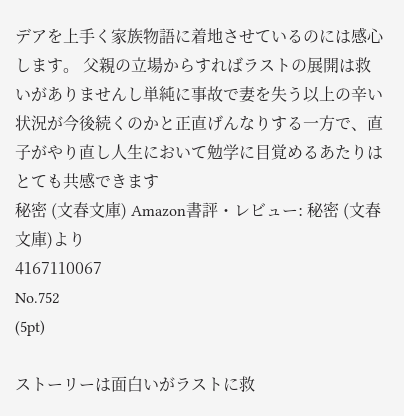デアを上手く家族物語に着地させているのには感心します。 父親の立場からすればラストの展開は救いがありませんし単純に事故で妻を失う以上の辛い状況が今後続くのかと正直げんなりする一方で、直子がやり直し人生において勉学に目覚めるあたりはとても共感できます
秘密 (文春文庫) Amazon書評・レビュー: 秘密 (文春文庫)より
4167110067
No.752
(5pt)

ストーリーは面白いがラストに救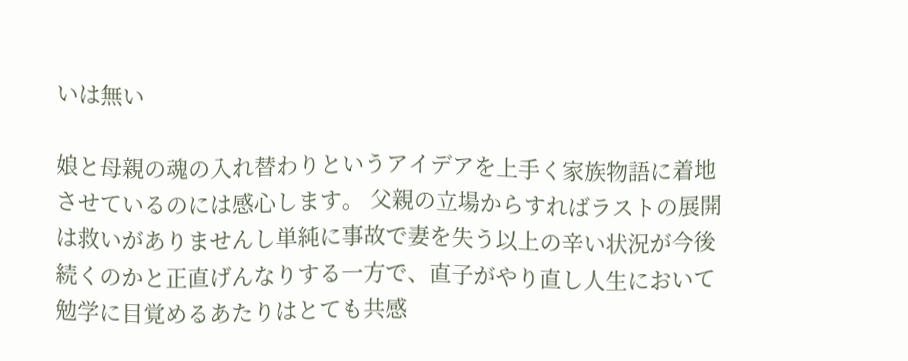いは無い

娘と母親の魂の入れ替わりというアイデアを上手く家族物語に着地させているのには感心します。 父親の立場からすればラストの展開は救いがありませんし単純に事故で妻を失う以上の辛い状況が今後続くのかと正直げんなりする一方で、直子がやり直し人生において勉学に目覚めるあたりはとても共感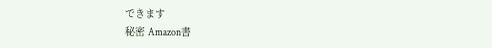できます
秘密 Amazon書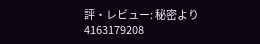評・レビュー: 秘密より
4163179208